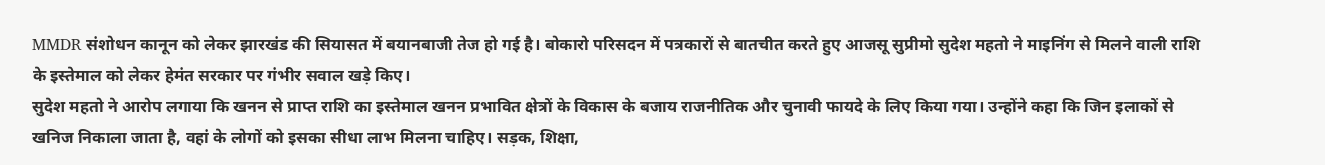MMDR संशोधन कानून को लेकर झारखंड की सियासत में बयानबाजी तेज हो गई है। बोकारो परिसदन में पत्रकारों से बातचीत करते हुए आजसू सुप्रीमो सुदेश महतो ने माइनिंग से मिलने वाली राशि के इस्तेमाल को लेकर हेमंत सरकार पर गंभीर सवाल खड़े किए।
सुदेश महतो ने आरोप लगाया कि खनन से प्राप्त राशि का इस्तेमाल खनन प्रभावित क्षेत्रों के विकास के बजाय राजनीतिक और चुनावी फायदे के लिए किया गया। उन्होंने कहा कि जिन इलाकों से खनिज निकाला जाता है, वहां के लोगों को इसका सीधा लाभ मिलना चाहिए। सड़क, शिक्षा,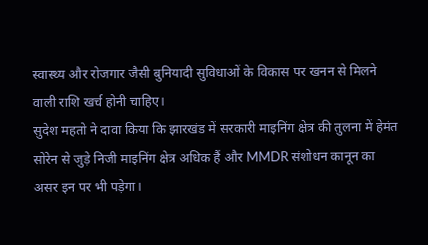स्वास्थ्य और रोजगार जैसी बुनियादी सुविधाओं के विकास पर खनन से मिलने वाली राशि खर्च होनी चाहिए।
सुदेश महतो ने दावा किया कि झारखंड में सरकारी माइनिंग क्षेत्र की तुलना में हेमंत सोरेन से जुड़े निजी माइनिंग क्षेत्र अधिक हैं और MMDR संशोधन कानून का असर इन पर भी पड़ेगा।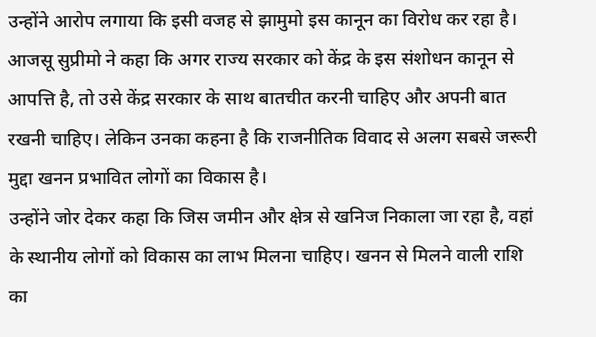उन्होंने आरोप लगाया कि इसी वजह से झामुमो इस कानून का विरोध कर रहा है।
आजसू सुप्रीमो ने कहा कि अगर राज्य सरकार को केंद्र के इस संशोधन कानून से आपत्ति है, तो उसे केंद्र सरकार के साथ बातचीत करनी चाहिए और अपनी बात रखनी चाहिए। लेकिन उनका कहना है कि राजनीतिक विवाद से अलग सबसे जरूरी मुद्दा खनन प्रभावित लोगों का विकास है।
उन्होंने जोर देकर कहा कि जिस जमीन और क्षेत्र से खनिज निकाला जा रहा है, वहां के स्थानीय लोगों को विकास का लाभ मिलना चाहिए। खनन से मिलने वाली राशि का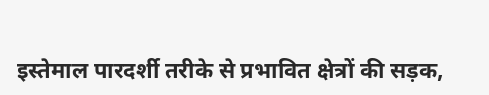इस्तेमाल पारदर्शी तरीके से प्रभावित क्षेत्रों की सड़क,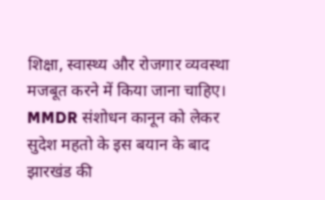शिक्षा, स्वास्थ्य और रोजगार व्यवस्था मजबूत करने में किया जाना चाहिए।
MMDR संशोधन कानून को लेकर सुदेश महतो के इस बयान के बाद झारखंड की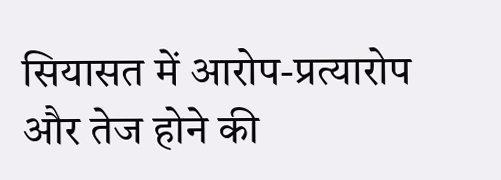सियासत में आरोप-प्रत्यारोप और तेज होने की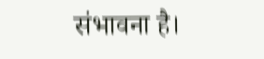संभावना है।